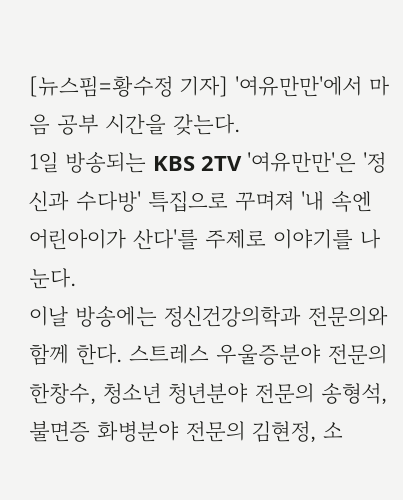[뉴스핌=황수정 기자] '여유만만'에서 마음 공부 시간을 갖는다.
1일 방송되는 KBS 2TV '여유만만'은 '정신과 수다방' 특집으로 꾸며져 '내 속엔 어린아이가 산다'를 주제로 이야기를 나눈다.
이날 방송에는 정신건강의학과 전문의와 함께 한다. 스트레스 우울증분야 전문의 한창수, 청소년 청년분야 전문의 송형석, 불면증 화병분야 전문의 김현정, 소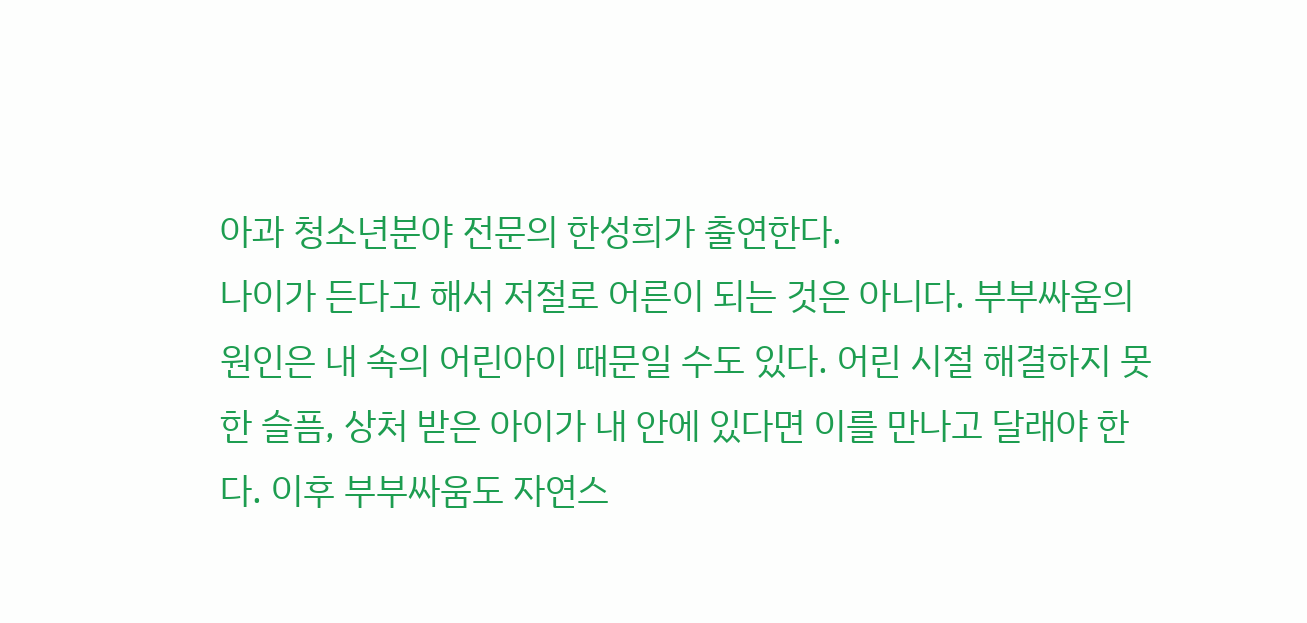아과 청소년분야 전문의 한성희가 출연한다.
나이가 든다고 해서 저절로 어른이 되는 것은 아니다. 부부싸움의 원인은 내 속의 어린아이 때문일 수도 있다. 어린 시절 해결하지 못한 슬픔, 상처 받은 아이가 내 안에 있다면 이를 만나고 달래야 한다. 이후 부부싸움도 자연스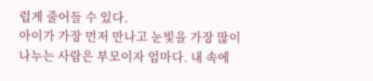럽게 줄어들 수 있다.
아이가 가장 먼저 만나고 눈빛을 가장 많이 나누는 사람은 부모이자 엄마다. 내 속에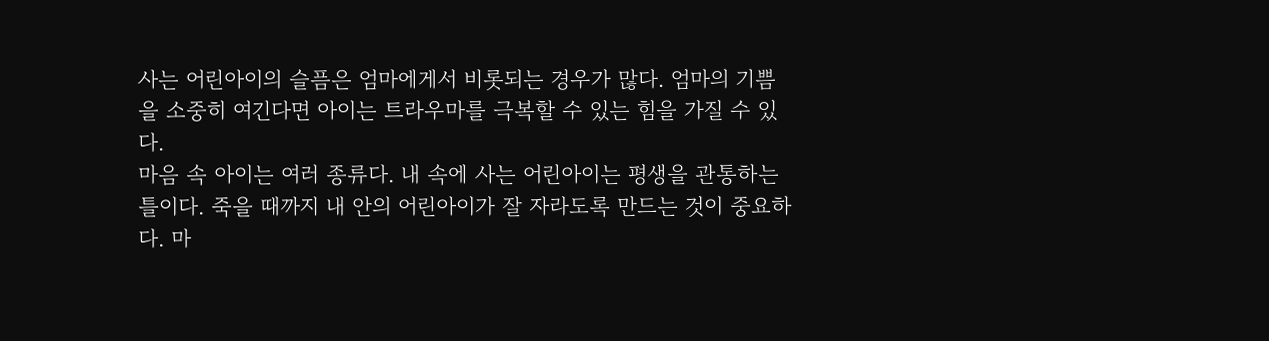사는 어린아이의 슬픔은 엄마에게서 비롯되는 경우가 많다. 엄마의 기쁨을 소중히 여긴다면 아이는 트라우마를 극복할 수 있는 힘을 가질 수 있다.
마음 속 아이는 여러 종류다. 내 속에 사는 어린아이는 평생을 관통하는 틀이다. 죽을 때까지 내 안의 어린아이가 잘 자라도록 만드는 것이 중요하다. 마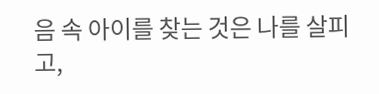음 속 아이를 찾는 것은 나를 살피고,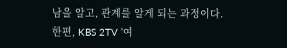남을 알고, 관계를 알게 되는 과정이다.
한편, KBS 2TV '여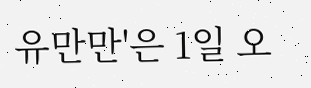유만만'은 1일 오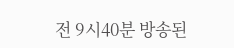전 9시40분 방송된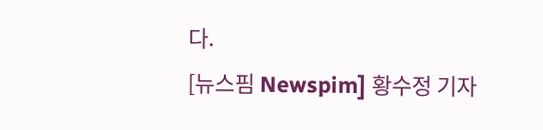다.
[뉴스핌 Newspim] 황수정 기자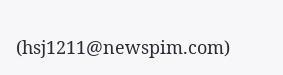(hsj1211@newspim.com)